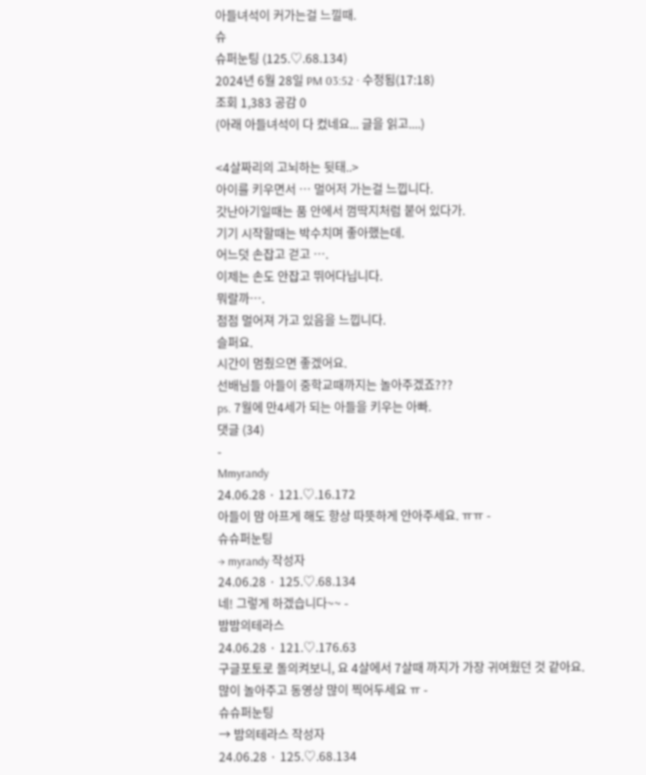아들녀석이 커가는걸 느낄때.
슈
슈퍼눈팅 (125.♡.68.134)
2024년 6월 28일 PM 03:52 · 수정됨(17:18)
조회 1,383 공감 0
(아래 아들녀석이 다 컸네요... 글을 읽고....)

<4살짜리의 고뇌하는 뒷태..>
아이를 키우면서 … 멀어저 가는걸 느낍니다.
갓난아기일때는 품 안에서 껌딱지처럼 붙어 있다가.
기기 시작할때는 박수치며 좋아했는데.
어느덧 손잡고 걷고 ….
이제는 손도 안잡고 뛰어다닙니다.
뭐랄까….
점점 멀어져 가고 있음을 느낍니다.
슬퍼요.
시간이 멈췄으면 좋겠어요.
선배님들 아들이 중학교때까지는 놀아주겠죠???
ps. 7월에 만4세가 되는 아들을 키우는 아빠.
댓글 (34)
-
Mmyrandy
24.06.28 · 121.♡.16.172
아들이 맘 아프게 해도 항상 따뜻하게 안아주세요. ㅠㅠ -
슈슈퍼눈팅
→ myrandy 작성자
24.06.28 · 125.♡.68.134
네! 그렇게 하겠습니다~~ -
밤밤의테라스
24.06.28 · 121.♡.176.63
구글포토로 돌의켜보니, 요 4살에서 7살때 까지가 가장 귀여웠던 것 같아요. 많이 놀아주고 동영상 많이 찍어두세요 ㅠ -
슈슈퍼눈팅
→ 밤의테라스 작성자
24.06.28 · 125.♡.68.134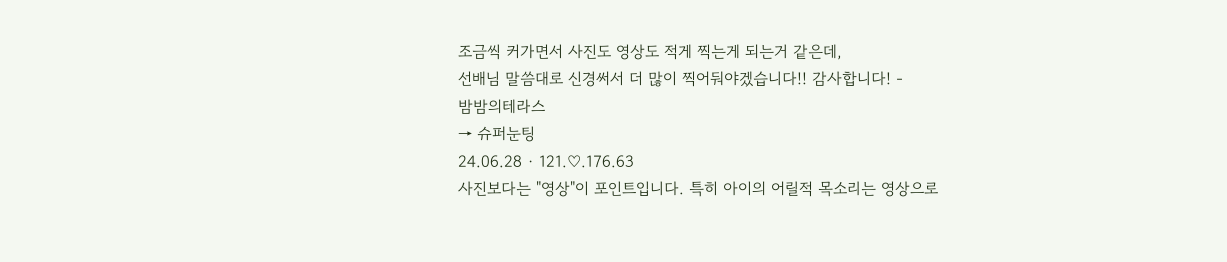조금씩 커가면서 사진도 영상도 적게 찍는게 되는거 같은데,
선배님 말씀대로 신경써서 더 많이 찍어둬야겠습니다!! 감사합니다! -
밤밤의테라스
→ 슈퍼눈팅
24.06.28 · 121.♡.176.63
사진보다는 "영상"이 포인트입니다. 특히 아이의 어릴적 목소리는 영상으로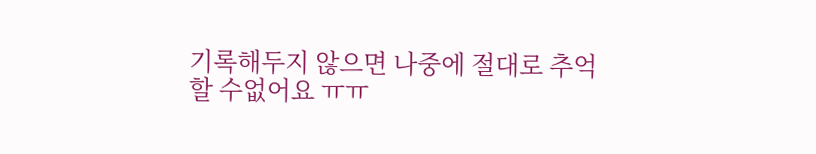기록해두지 않으면 나중에 절대로 추억할 수없어요 ㅠㅠ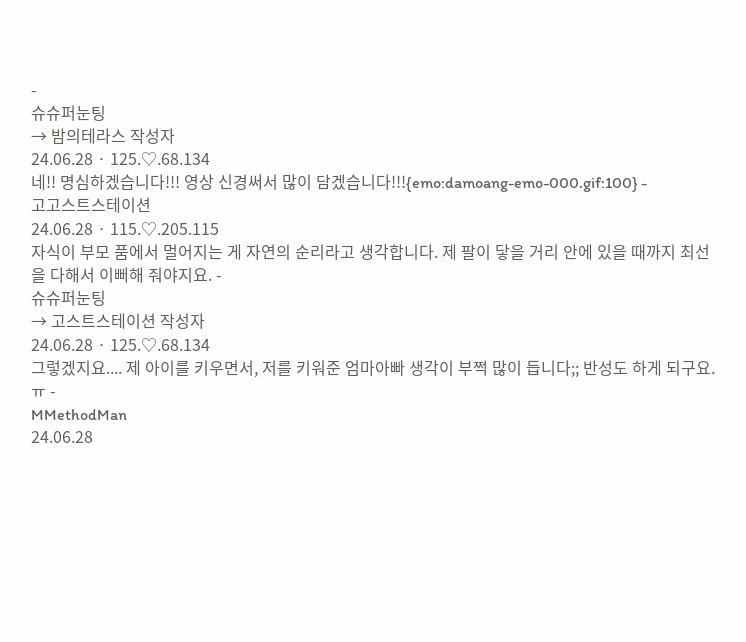-
슈슈퍼눈팅
→ 밤의테라스 작성자
24.06.28 · 125.♡.68.134
네!! 명심하겠습니다!!! 영상 신경써서 많이 담겠습니다!!!{emo:damoang-emo-000.gif:100} -
고고스트스테이션
24.06.28 · 115.♡.205.115
자식이 부모 품에서 멀어지는 게 자연의 순리라고 생각합니다. 제 팔이 닿을 거리 안에 있을 때까지 최선을 다해서 이뻐해 줘야지요. -
슈슈퍼눈팅
→ 고스트스테이션 작성자
24.06.28 · 125.♡.68.134
그렇겠지요.... 제 아이를 키우면서, 저를 키워준 엄마아빠 생각이 부쩍 많이 듭니다;; 반성도 하게 되구요.ㅠ -
MMethodMan
24.06.28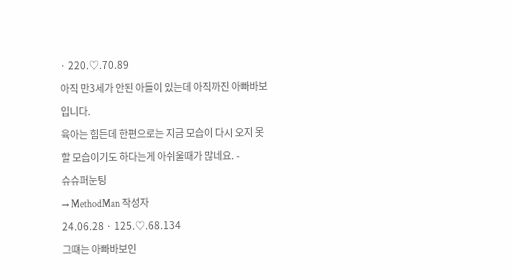· 220.♡.70.89
아직 만3세가 안된 아들이 있는데 아직까진 아빠바보 입니다.
육아는 힘든데 한편으로는 지금 모습이 다시 오지 못할 모습이기도 하다는게 아쉬울때가 많네요. -
슈슈퍼눈팅
→ MethodMan 작성자
24.06.28 · 125.♡.68.134
그떄는 아빠바보인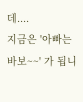데....
지금은 '아빠는 바보~~' 가 됩니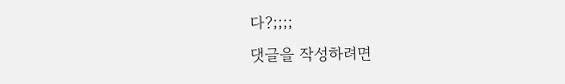다?;;;;
댓글을 작성하려면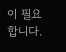이 필요합니다.